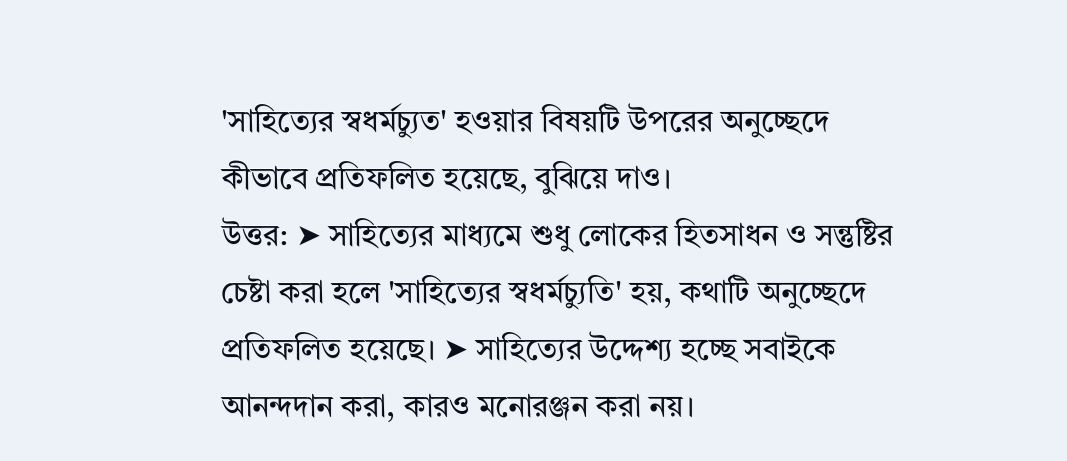'সাহিত্যের স্বধর্মচ্যুত' হওয়ার বিষয়টি উপরের অনুচ্ছেদে কীভাবে প্রতিফলিত হয়েছে, বুঝিয়ে দাও।
উত্তর: ➤ সাহিত্যের মাধ্যমে শুধু লোকের হিতসাধন ও সন্তুষ্টির চেষ্টা করা হলে 'সাহিত্যের স্বধর্মচ্যুতি' হয়, কথাটি অনুচ্ছেদে প্রতিফলিত হয়েছে। ➤ সাহিত্যের উদ্দেশ্য হচ্ছে সবাইকে আনন্দদান করা, কারও মনোরঞ্জন করা নয়।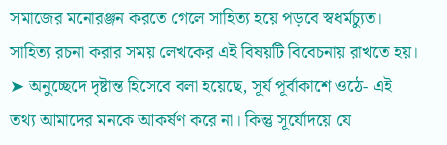সমাজের মনোরঞ্জন করতে গেলে সাহিত্য হয়ে পড়বে স্বধর্মচ্যুত। সাহিত্য রচনা করার সময় লেখকের এই বিষয়টি বিবেচনায় রাখতে হয়। ➤ অনুচ্ছেদে দৃষ্টান্ত হিসেবে বলা হয়েছে, সূর্য পূর্বাকাশে ওঠে- এই তথ্য আমাদের মনকে আকর্ষণ করে না। কিন্তু সূর্যোদয়ে যে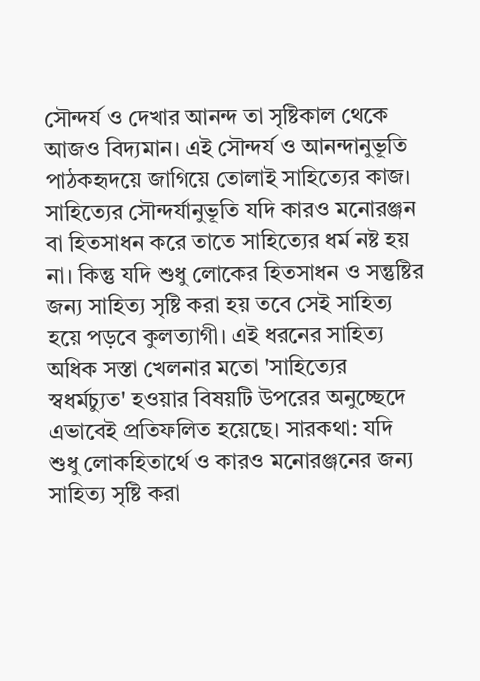সৌন্দর্য ও দেখার আনন্দ তা সৃষ্টিকাল থেকে আজও বিদ্যমান। এই সৌন্দর্য ও আনন্দানুভূতি পাঠকহৃদয়ে জাগিয়ে তোলাই সাহিত্যের কাজ। সাহিত্যের সৌন্দর্যানুভূতি যদি কারও মনোরঞ্জন বা হিতসাধন করে তাতে সাহিত্যের ধর্ম নষ্ট হয় না। কিন্তু যদি শুধু লোকের হিতসাধন ও সন্তুষ্টির জন্য সাহিত্য সৃষ্টি করা হয় তবে সেই সাহিত্য হয়ে পড়বে কুলত্যাগী। এই ধরনের সাহিত্য অধিক সস্তা খেলনার মতো 'সাহিত্যের স্বধর্মচ্যুত' হওয়ার বিষয়টি উপরের অনুচ্ছেদে এভাবেই প্রতিফলিত হয়েছে। সারকথা: যদি শুধু লোকহিতার্থে ও কারও মনোরঞ্জনের জন্য সাহিত্য সৃষ্টি করা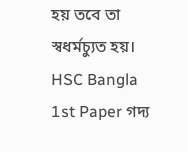হয় তবে তা স্বধর্মচ্যুত হয়।
HSC Bangla 1st Paper গদ্য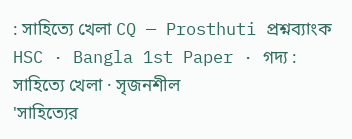: সাহিত্যে খেলা CQ — Prosthuti প্রশ্নব্যাংক
HSC · Bangla 1st Paper · গদ্য : সাহিত্যে খেলা · সৃজনশীল
'সাহিত্যের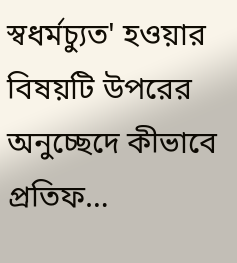স্বধর্মচ্যুত' হওয়ার বিষয়টি উপরের অনুচ্ছেদে কীভাবে প্রতিফ…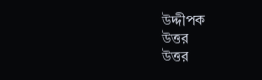উদ্দীপক
উত্তর
উত্তর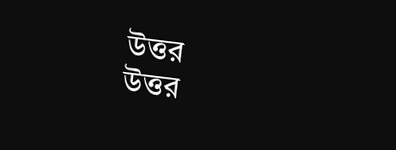উত্তর
উত্তর